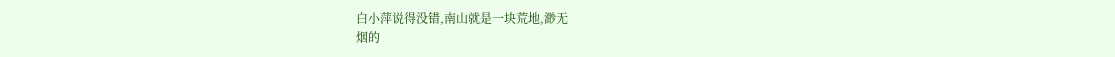白小萍说得没错,南山就是一块荒地,渺无
烟的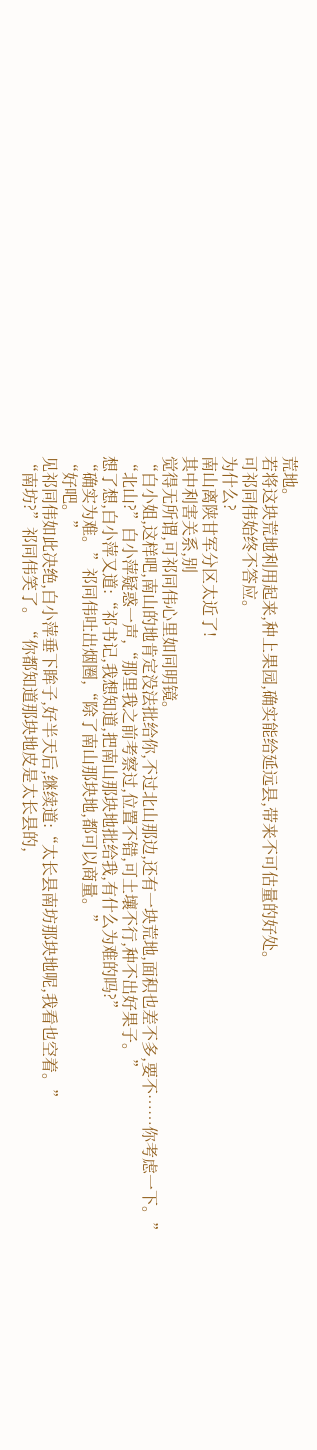荒地。
若将这块荒地利用起来,种上果园,确实能给延远县,带来不可估量的好处。
可祁同伟始终不答应。
为什么?
南山离陕甘军分区太近了!
其中利害关系,别
觉得无所谓,可祁同伟心里如同明镜。
“白小姐,这样吧,南山的地肯定没法批给你,不过北山那边,还有一块荒地,面积也差不多,要不……你考虑一下。”
“北山?”白小萍疑惑一声,“那里我之前考察过,位置不错,可土壤不行,种不出好果子。”
想了想,白小萍又道:“祁书记,我想知道,把南山那块地批给我,有什么为难的吗?”
“确实为难。”祁同伟吐出烟圈,“除了南山那块地,都可以商量。”
“好吧。”
见祁同伟如此决绝,白小萍垂下眸子,好半天后,继续道:“太长县南坊那块地呢,我看也空着。”
“南坊?”祁同伟笑了。“你都知道那块地皮是太长县的,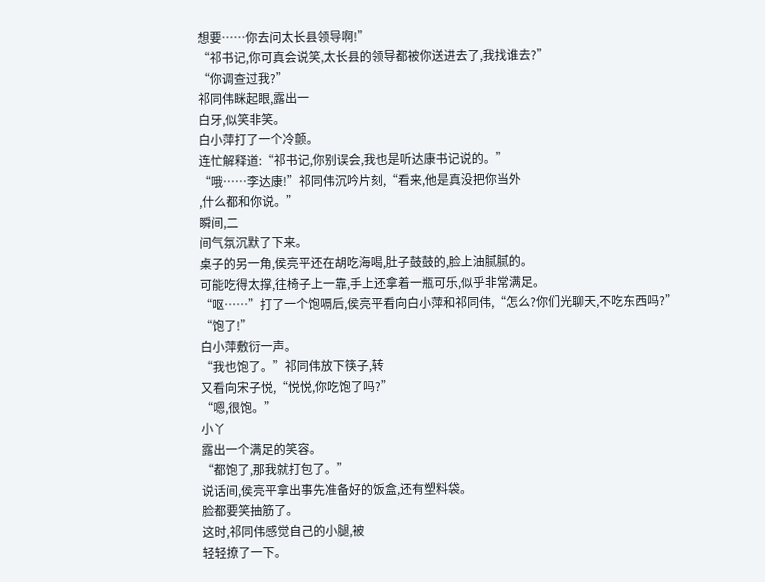想要……你去问太长县领导啊!”
“祁书记,你可真会说笑,太长县的领导都被你送进去了,我找谁去?”
“你调查过我?”
祁同伟眯起眼,露出一
白牙,似笑非笑。
白小萍打了一个冷颤。
连忙解释道:“祁书记,你别误会,我也是听达康书记说的。”
“哦……李达康!”祁同伟沉吟片刻,“看来,他是真没把你当外
,什么都和你说。”
瞬间,二
间气氛沉默了下来。
桌子的另一角,侯亮平还在胡吃海喝,肚子鼓鼓的,脸上油腻腻的。
可能吃得太撑,往椅子上一靠,手上还拿着一瓶可乐,似乎非常满足。
“呕……”打了一个饱嗝后,侯亮平看向白小萍和祁同伟,“怎么?你们光聊天,不吃东西吗?”
“饱了!”
白小萍敷衍一声。
“我也饱了。”祁同伟放下筷子,转
又看向宋子悦,“悦悦,你吃饱了吗?”
“嗯,很饱。”
小丫
露出一个满足的笑容。
“都饱了,那我就打包了。”
说话间,侯亮平拿出事先准备好的饭盒,还有塑料袋。
脸都要笑抽筋了。
这时,祁同伟感觉自己的小腿,被
轻轻撩了一下。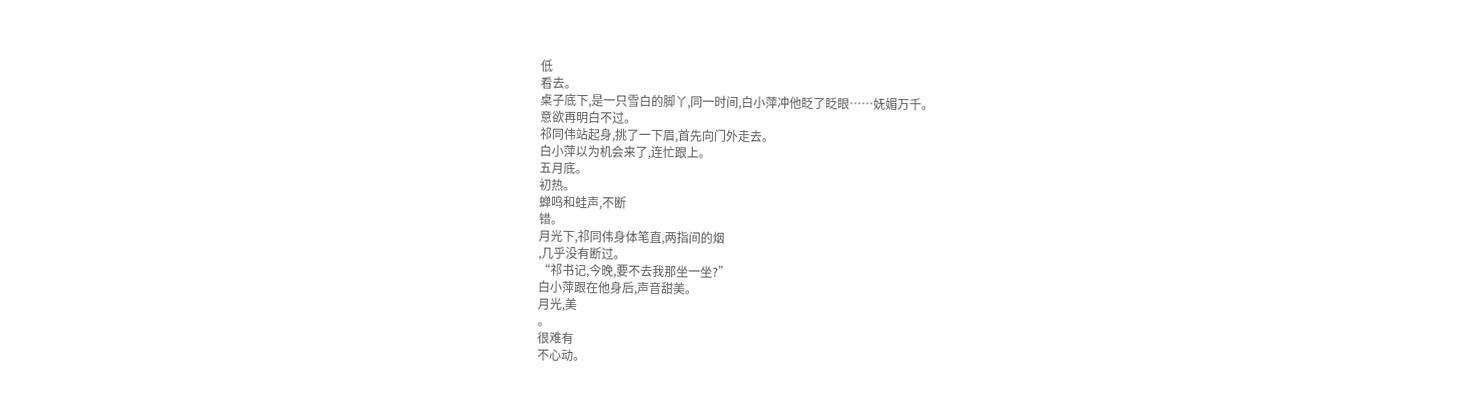低
看去。
桌子底下,是一只雪白的脚丫,同一时间,白小萍冲他眨了眨眼……妩媚万千。
意欲再明白不过。
祁同伟站起身,挑了一下眉,首先向门外走去。
白小萍以为机会来了,连忙跟上。
五月底。
初热。
蝉鸣和蛙声,不断
错。
月光下,祁同伟身体笔直,两指间的烟
,几乎没有断过。
“祁书记,今晚,要不去我那坐一坐?”
白小萍跟在他身后,声音甜美。
月光,美
。
很难有
不心动。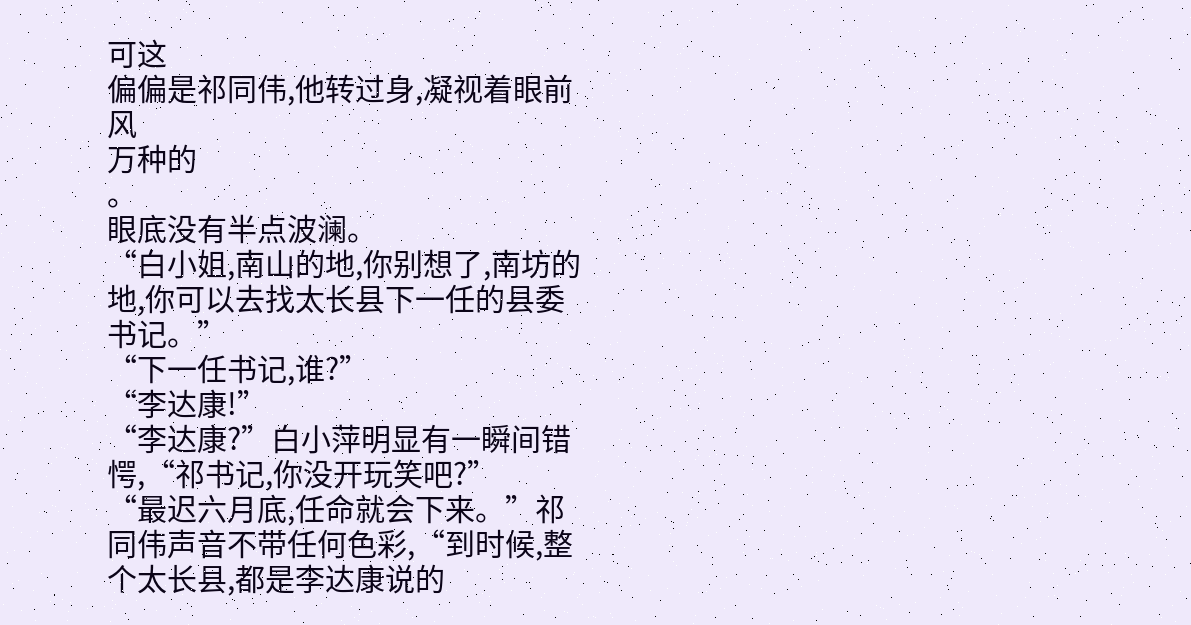可这
偏偏是祁同伟,他转过身,凝视着眼前风
万种的
。
眼底没有半点波澜。
“白小姐,南山的地,你别想了,南坊的地,你可以去找太长县下一任的县委书记。”
“下一任书记,谁?”
“李达康!”
“李达康?”白小萍明显有一瞬间错愕,“祁书记,你没开玩笑吧?”
“最迟六月底,任命就会下来。”祁同伟声音不带任何色彩,“到时候,整个太长县,都是李达康说的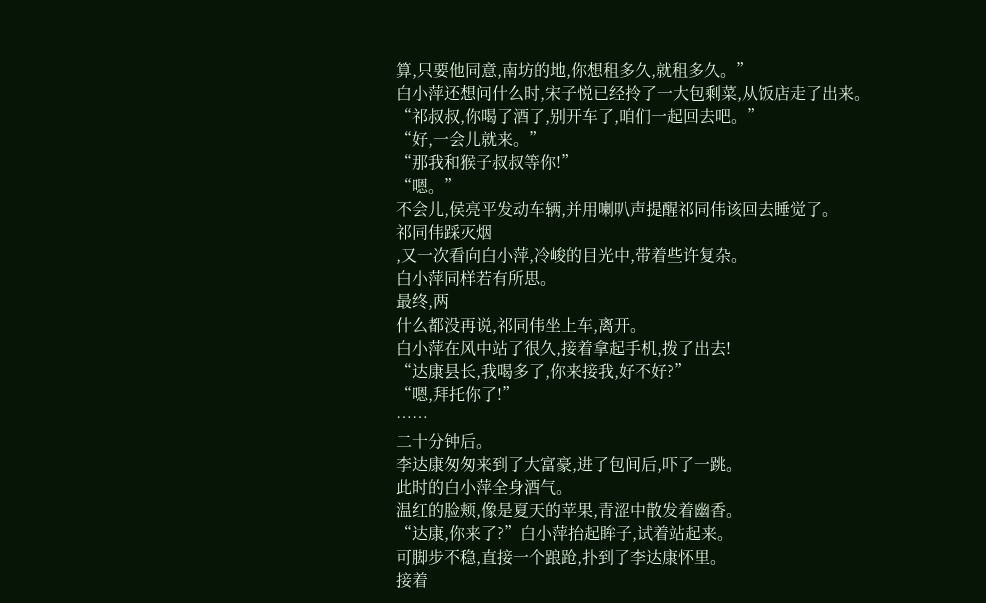算,只要他同意,南坊的地,你想租多久,就租多久。”
白小萍还想问什么时,宋子悦已经拎了一大包剩菜,从饭店走了出来。
“祁叔叔,你喝了酒了,别开车了,咱们一起回去吧。”
“好,一会儿就来。”
“那我和猴子叔叔等你!”
“嗯。”
不会儿,侯亮平发动车辆,并用喇叭声提醒祁同伟该回去睡觉了。
祁同伟踩灭烟
,又一次看向白小萍,冷峻的目光中,带着些许复杂。
白小萍同样若有所思。
最终,两
什么都没再说,祁同伟坐上车,离开。
白小萍在风中站了很久,接着拿起手机,拨了出去!
“达康县长,我喝多了,你来接我,好不好?”
“嗯,拜托你了!”
……
二十分钟后。
李达康匆匆来到了大富豪,进了包间后,吓了一跳。
此时的白小萍全身酒气。
温红的脸颊,像是夏天的苹果,青涩中散发着幽香。
“达康,你来了?”白小萍抬起眸子,试着站起来。
可脚步不稳,直接一个踉跄,扑到了李达康怀里。
接着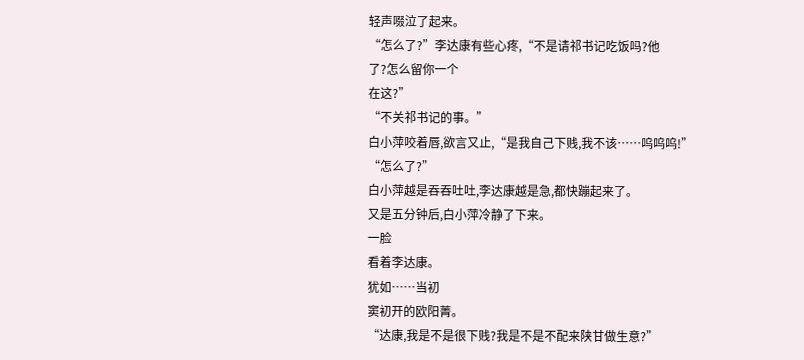轻声啜泣了起来。
“怎么了?”李达康有些心疼,“不是请祁书记吃饭吗?他
了?怎么留你一个
在这?”
“不关祁书记的事。”
白小萍咬着唇,欲言又止,“是我自己下贱,我不该……呜呜呜!”
“怎么了?”
白小萍越是吞吞吐吐,李达康越是急,都快蹦起来了。
又是五分钟后,白小萍冷静了下来。
一脸
看着李达康。
犹如……当初
窦初开的欧阳菁。
“达康,我是不是很下贱?我是不是不配来陕甘做生意?”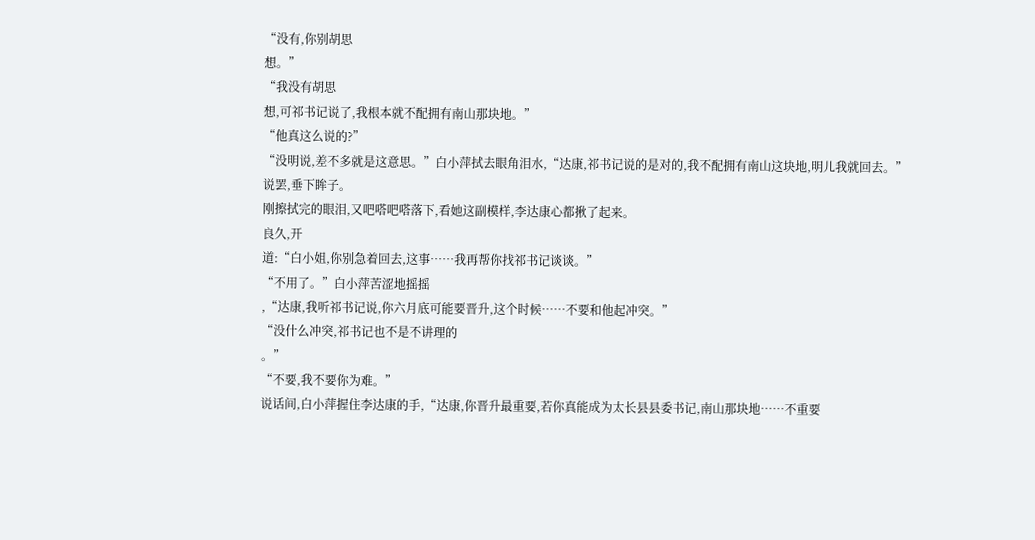“没有,你别胡思
想。”
“我没有胡思
想,可祁书记说了,我根本就不配拥有南山那块地。”
“他真这么说的?”
“没明说,差不多就是这意思。”白小萍拭去眼角泪水,“达康,祁书记说的是对的,我不配拥有南山这块地,明儿我就回去。”
说罢,垂下眸子。
刚擦拭完的眼泪,又吧嗒吧嗒落下,看她这副模样,李达康心都揪了起来。
良久,开
道:“白小姐,你别急着回去,这事……我再帮你找祁书记谈谈。”
“不用了。”白小萍苦涩地摇摇
,“达康,我听祁书记说,你六月底可能要晋升,这个时候……不要和他起冲突。”
“没什么冲突,祁书记也不是不讲理的
。”
“不要,我不要你为难。”
说话间,白小萍握住李达康的手,“达康,你晋升最重要,若你真能成为太长县县委书记,南山那块地……不重要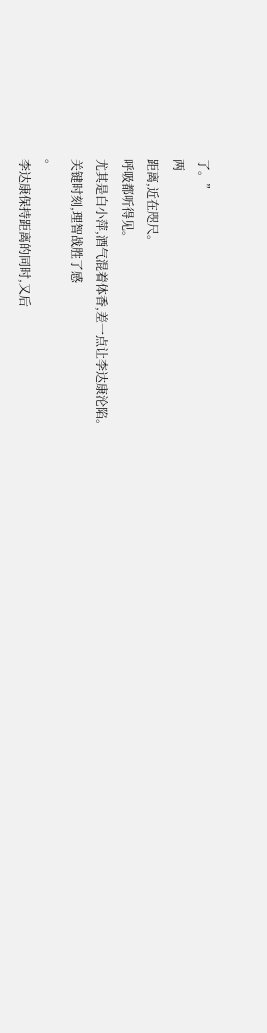了。”
两
距离,近在咫尺。
呼吸都听得见。
尤其是白小萍,酒气混着体香,差一点让李达康沦陷。
关键时刻,理智战胜了感
。
李达康保持距离的同时,又后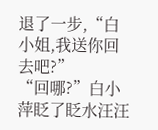退了一步,“白小姐,我送你回去吧?”
“回哪?”白小萍眨了眨水汪汪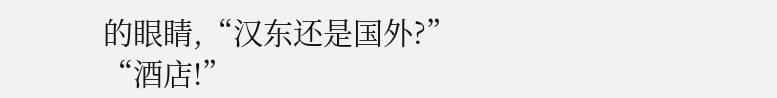的眼睛,“汉东还是国外?”
“酒店!”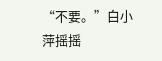“不要。”白小萍摇摇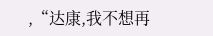,“达康,我不想再